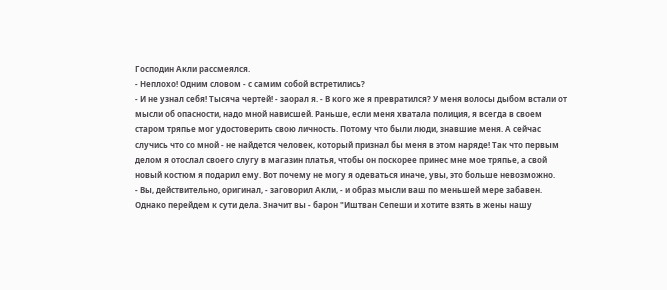Господин Акли рассмеялся.
- Неплохо! Одним словом - с самим собой встретились?
- И не узнал себя! Тысяча чертей! - заорал я. - В кого же я превратился? У меня волосы дыбом встали от мысли об опасности, надо мной нависшей. Раньше, если меня хватала полиция, я всегда в своем старом тряпье мог удостоверить свою личность. Потому что были люди, знавшие меня. А сейчас случись что со мной - не найдется человек, который признал бы меня в этом наряде! Так что первым делом я отослал своего слугу в магазин платья, чтобы он поскорее принес мне мое тряпье, а свой новый костюм я подарил ему. Вот почему не могу я одеваться иначе, увы, это больше невозможно.
- Вы, действительно, оригинал, - заговорил Акли, - и образ мысли ваш по меньшей мере забавен. Однако перейдем к сути дела. Значит вы - барон "Иштван Сепеши и хотите взять в жены нашу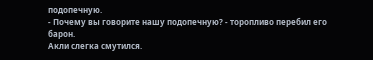подопечную.
- Почему вы говорите нашу подопечную? - торопливо перебил его барон.
Акли слегка смутился.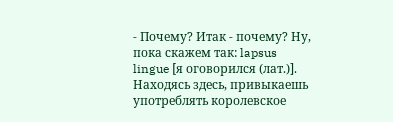- Почему? Итак - почему? Ну, пока скажем так: lapsus lingue [я оговорился (лат.)]. Находясь здесь, привыкаешь употреблять королевское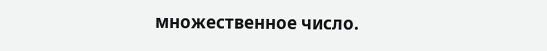множественное число.